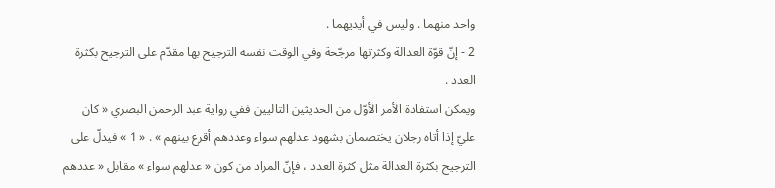واحد منهما . وليس في أيديهما .
2 - إنّ قوّة العدالة وكثرتها مرجّحة وفي الوقت نفسه الترجيح بها مقدّم على الترجيح بكثرة العدد .
ويمكن استفادة الأمر الأوّل من الحديثين التاليين ففي رواية عبد الرحمن البصري « كان عليّ إذا أتاه رجلان يختصمان بشهود عدلهم سواء وعددهم أقرع بينهم » . « 1 » فيدلّ على الترجيح بكثرة العدالة مثل كثرة العدد ، فإنّ المراد من كون « عدلهم سواء » مقابل « عددهم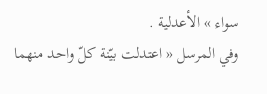سواء » الأعدلية .
وفي المرسل « اعتدلت بيّنة كلّ واحد منهما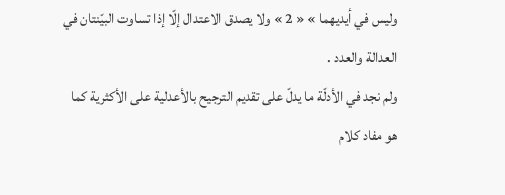وليس في أيديهما » « 2 » ولا يصدق الاعتدال إلّا إذا تساوت البيّنتان في العدالة والعدد .
ولم نجد في الأدلّة ما يدلّ على تقديم الترجيح بالأعدلية على الأكثرية كما هو مفاد كلام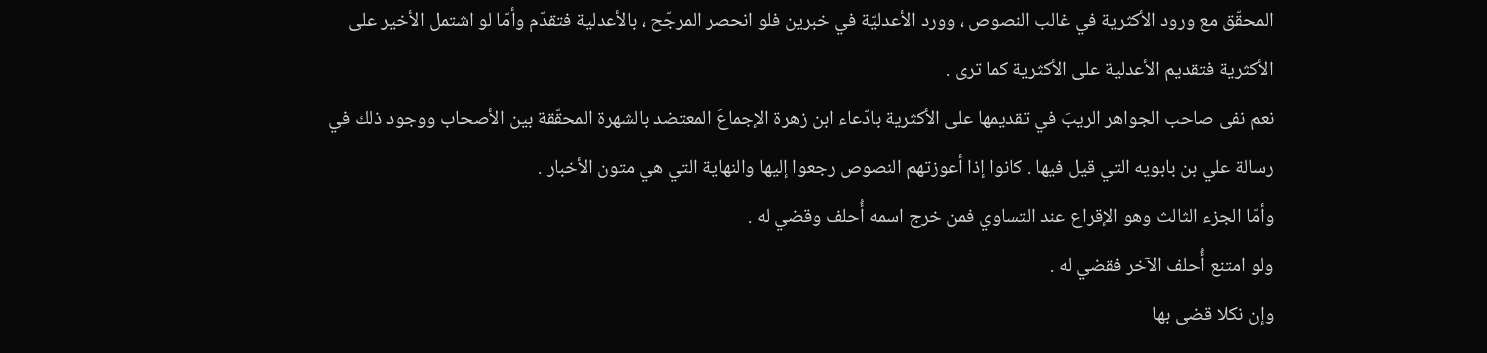المحقّق مع ورود الأكثرية في غالب النصوص ، وورد الأعدليّة في خبرين فلو انحصر المرجّح ، بالأعدلية فتقدّم وأمّا لو اشتمل الأخير على الأكثرية فتقديم الأعدلية على الأكثرية كما ترى .
نعم نفى صاحب الجواهر الريبَ في تقديمها على الأكثرية بادّعاء ابن زهرة الإجماعَ المعتضد بالشهرة المحقّقة بين الأصحاب ووجود ذلك في رسالة علي بن بابويه التي قيل فيها . كانوا إذا أعوزتهم النصوص رجعوا إليها والنهاية التي هي متون الأخبار .
وأمّا الجزء الثالث وهو الإقراع عند التساوي فمن خرج اسمه أُحلف وقضي له .
ولو امتنع أُحلف الآخر فقضي له .
وإن نكلا قضى بها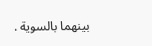بينهما بالسوية .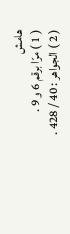هامش
( 1 ) مرّا برقم 6 و 9 .
( 2 ) الجواهر : 40 / 428 .